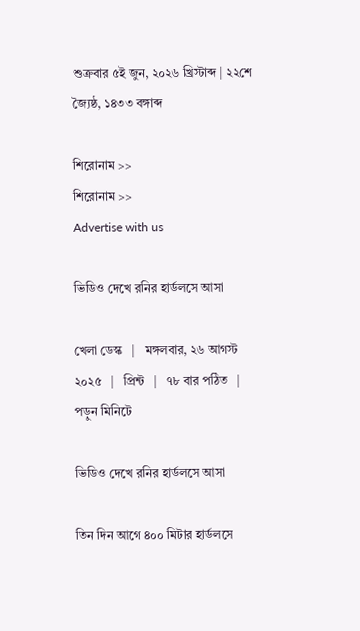শুক্রবার ৫ই জুন, ২০২৬ খ্রিস্টাব্দ | ২২শে জ্যৈষ্ঠ, ১৪৩৩ বঙ্গাব্দ

শিরোনাম >>
শিরোনাম >>
Advertise with us

ভিডিও দেখে রনির হার্ডলসে আসা

খেলা ডেস্ক   |   মঙ্গলবার, ২৬ আগস্ট ২০২৫   |   প্রিন্ট   |   ৭৮ বার পঠিত   |   পড়ুন মিনিটে

ভিডিও দেখে রনির হার্ডলসে আসা

তিন দিন আগে ৪০০ মিটার হার্ডলসে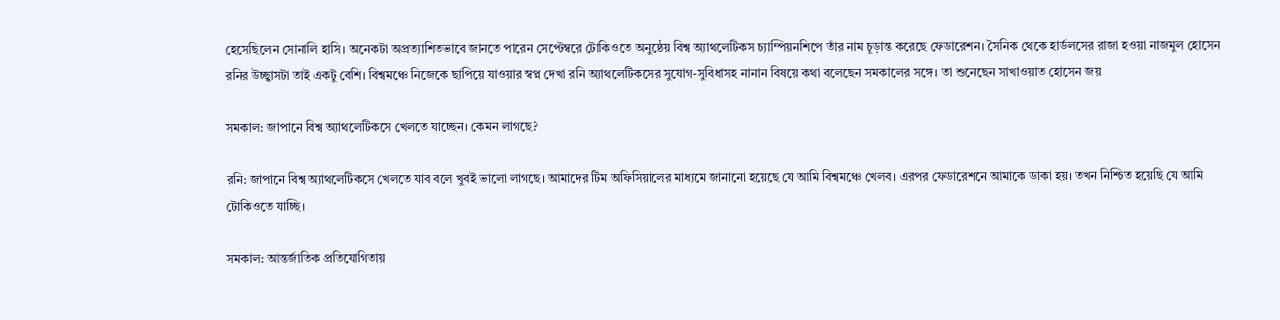হেসেছিলেন সোনালি হাসি। অনেকটা অপ্রত্যাশিতভাবে জানতে পারেন সেপ্টেম্বরে টোকিওতে অনুষ্ঠেয় বিশ্ব অ্যাথলেটিকস চ্যাম্পিয়নশিপে তাঁর নাম চূড়ান্ত করেছে ফেডারেশন। সৈনিক থেকে হার্ডলসের রাজা হওয়া নাজমুল হোসেন রনির উচ্ছ্বাসটা তাই একটু বেশি। বিশ্বমঞ্চে নিজেকে ছাপিয়ে যাওয়ার স্বপ্ন দেখা রনি অ্যাথলেটিকসের সুযোগ-সুবিধাসহ নানান বিষয়ে কথা বলেছেন সমকালের সঙ্গে। তা শুনেছেন সাখাওয়াত হোসেন জয়

সমকাল: জাপানে বিশ্ব অ্যাথলেটিকসে খেলতে যাচ্ছেন। কেমন লাগছে?

রনি: জাপানে বিশ্ব অ্যাথলেটিকসে খেলতে যাব বলে খুবই ভালো লাগছে। আমাদের টিম অফিসিয়ালের মাধ্যমে জানানো হয়েছে যে আমি বিশ্বমঞ্চে খেলব। এরপর ফেডারেশনে আমাকে ডাকা হয়। তখন নিশ্চিত হয়েছি যে আমি টোকিওতে যাচ্ছি।

সমকাল: আন্তর্জাতিক প্রতিযোগিতায়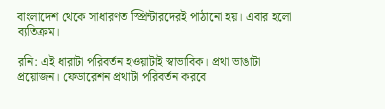বাংলাদেশ থেকে সাধারণত স্প্রিন্টারদেরই পাঠানো হয়। এবার হলো ব্যতিক্রম।

রনি: এই ধারাটা পরিবর্তন হওয়াটাই স্বাভাবিক। প্রথা ভাঙাটা প্রয়োজন। ফেডারেশন প্রথাটা পরিবর্তন করবে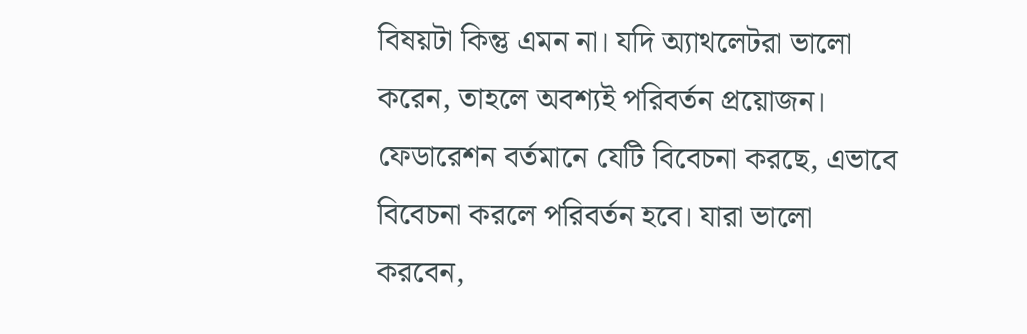বিষয়টা কিন্তু এমন না। যদি অ্যাথলেটরা ভালো করেন, তাহলে অবশ্যই পরিবর্তন প্রয়োজন। ফেডারেশন বর্তমানে যেটি বিবেচনা করছে, এভাবে বিবেচনা করলে পরিবর্তন হবে। যারা ভালো করবেন,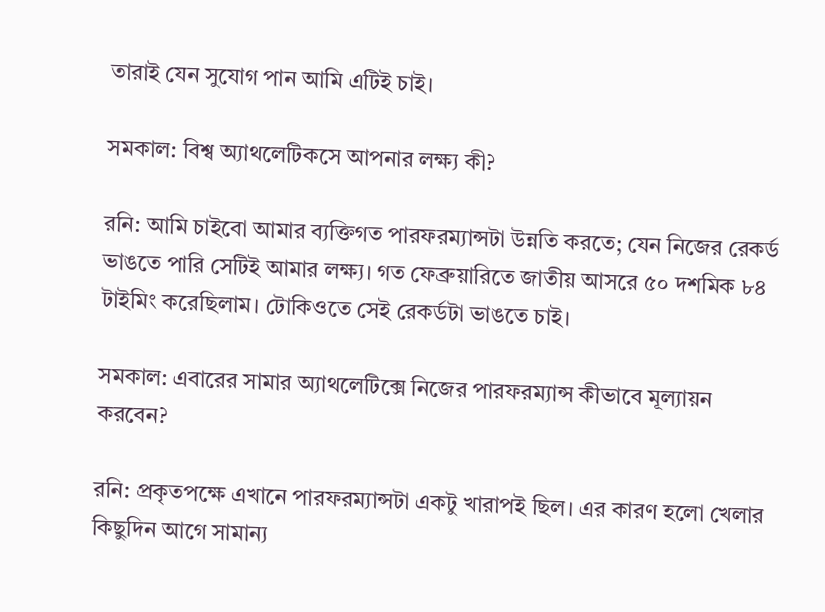তারাই যেন সুযোগ পান আমি এটিই চাই।

সমকাল: বিশ্ব অ্যাথলেটিকসে আপনার লক্ষ্য কী?

রনি: আমি চাইবো আমার ব্যক্তিগত পারফরম্যান্সটা উন্নতি করতে; যেন নিজের রেকর্ড ভাঙতে পারি সেটিই আমার লক্ষ্য। গত ফেব্রুয়ারিতে জাতীয় আসরে ৫০ দশমিক ৮৪ টাইমিং করেছিলাম। টোকিওতে সেই রেকর্ডটা ভাঙতে চাই।

সমকাল: এবারের সামার অ্যাথলেটিক্সে নিজের পারফরম্যান্স কীভাবে মূল্যায়ন করবেন?

রনি: প্রকৃতপক্ষে এখানে পারফরম্যান্সটা একটু খারাপই ছিল। এর কারণ হলো খেলার কিছুদিন আগে সামান্য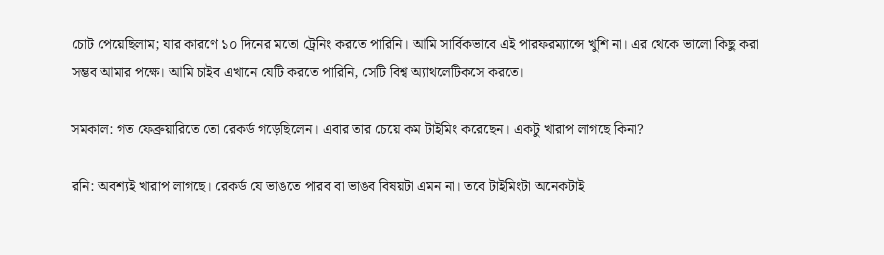চোট পেয়েছিলাম; যার কারণে ১০ দিনের মতো ট্রেনিং করতে পারিনি। আমি সার্বিকভাবে এই পারফরম্যান্সে খুশি না। এর থেকে ভালো কিছু করা সম্ভব আমার পক্ষে। আমি চাইব এখানে যেটি করতে পারিনি, সেটি বিশ্ব অ্যাথলেটিকসে করতে।

সমকাল: গত ফেব্রুয়ারিতে তো রেকর্ড গড়েছিলেন। এবার তার চেয়ে কম টাইমিং করেছেন। একটু খারাপ লাগছে কিনা?

রনি: অবশ্যই খারাপ লাগছে। রেকর্ড যে ভাঙতে পারব বা ভাঙব বিষয়টা এমন না। তবে টাইমিংটা অনেকটাই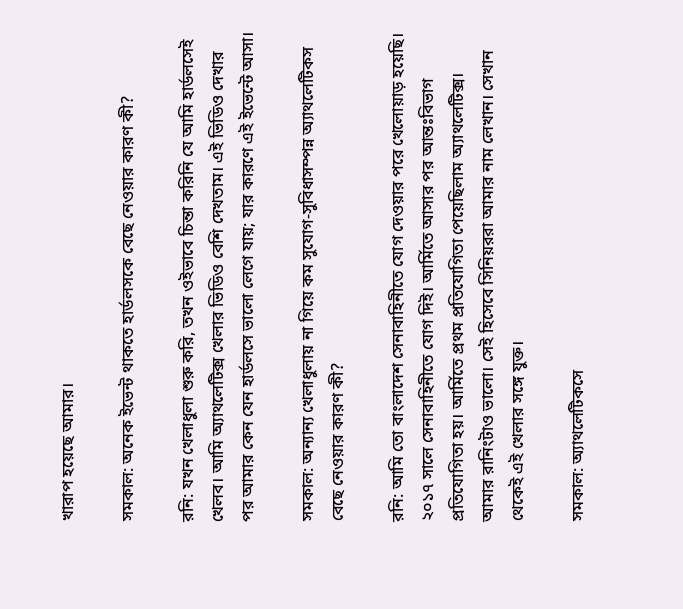খারাপ হয়েছে আমার।

সমকাল: অনেক ইভেন্ট থাকতে হার্ডলসকে বেছে নেওয়ার কারণ কী?

রনি: যখন খেলাধুলা শুরু করি, তখন ওইভাবে চিন্তা করিনি যে আমি হার্ডলসেই খেলব। আমি অ্যাথলেটিক্স খেলার ভিডিও বেশি দেখতাম। এই ভিডিও দেখার পর আমার কেন যেন হার্ডলসে ভালো লেগে যায়; যার কারণে এই ইভেন্টে আসা।

সমকাল: অন্যান্য খেলাধুলায় না গিয়ে কম সুযোগ-সুবিধাসম্পন্ন অ্যাথলেটিকস বেছে নেওয়ার কারণ কী?

রনি: আমি তো বাংলাদেশ সেনাবাহিনীতে যোগ দেওয়ার পরে খেলোয়াড় হয়েছি। ২০১৭ সালে সেনাবাহিনীতে যোগ দিই। আর্মিতে আসার পর আন্তঃবিভাগ প্রতিযোগিতা হয়। আর্মিতে প্রথম প্রতিযোগিতা পেয়েছিলাম অ্যাথলেটিক্স। আমার রানিংটাও ভালো। সেই হিসেবে সিনিয়ররা আমার নাম লেখান। সেখান থেকেই এই খেলার সঙ্গে যুক্ত।

সমকাল: অ্যাথলেটিকসে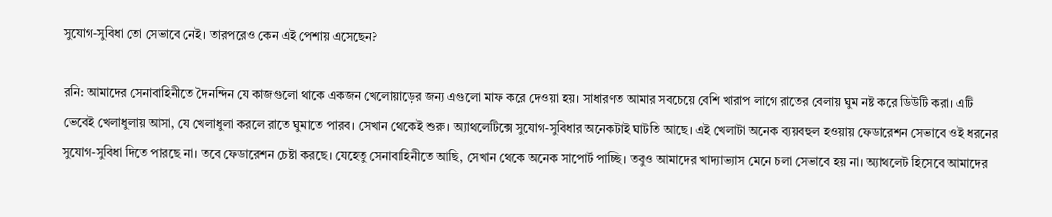সুযোগ-সুবিধা তো সেভাবে নেই। তারপরেও কেন এই পেশায় এসেছেন?

রনি: আমাদের সেনাবাহিনীতে দৈনন্দিন যে কাজগুলো থাকে একজন খেলোয়াড়ের জন্য এগুলো মাফ করে দেওয়া হয়। সাধারণত আমার সবচেয়ে বেশি খারাপ লাগে রাতের বেলায় ঘুম নষ্ট করে ডিউটি করা। এটি ভেবেই খেলাধুলায় আসা, যে খেলাধুলা করলে রাতে ঘুমাতে পারব। সেখান থেকেই শুরু। অ্যাথলেটিক্সে সুযোগ-সুবিধার অনেকটাই ঘাটতি আছে। এই খেলাটা অনেক ব্যয়বহুল হওয়ায় ফেডারেশন সেভাবে ওই ধরনের সুযোগ-সুবিধা দিতে পারছে না। তবে ফেডারেশন চেষ্টা করছে। যেহেতু সেনাবাহিনীতে আছি, সেখান থেকে অনেক সাপোর্ট পাচ্ছি। তবুও আমাদের খাদ্যাভ্যাস মেনে চলা সেভাবে হয় না। অ্যাথলেট হিসেবে আমাদের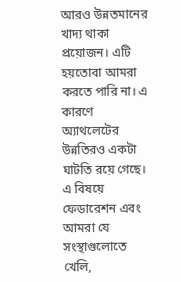আরও উন্নতমানের খাদ্য থাকা প্রয়োজন। এটি হয়তোবা আমরা করতে পারি না। এ কারণে অ্যাথলেটের উন্নতিরও একটা ঘাটতি রয়ে গেছে। এ বিষয়ে ফেডারেশন এবং আমরা যে সংস্থাগুলোতে খেলি,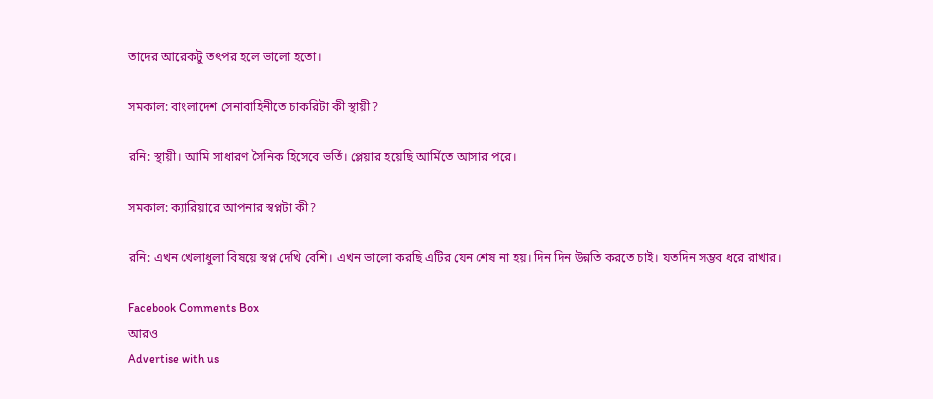তাদের আরেকটু তৎপর হলে ভালো হতো।

সমকাল: বাংলাদেশ সেনাবাহিনীতে চাকরিটা কী স্থায়ী?

রনি: স্থায়ী। আমি সাধারণ সৈনিক হিসেবে ভর্তি। প্লেয়ার হয়েছি আর্মিতে আসার পরে।

সমকাল: ক্যারিয়ারে আপনার স্বপ্নটা কী?

রনি: এখন খেলাধুলা বিষয়ে স্বপ্ন দেখি বেশি। এখন ভালো করছি এটির যেন শেষ না হয়। দিন দিন উন্নতি করতে চাই। যতদিন সম্ভব ধরে রাখার।

Facebook Comments Box
আরও
Advertise with us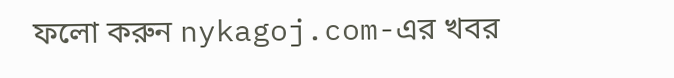ফলো করুন nykagoj.com-এর খবর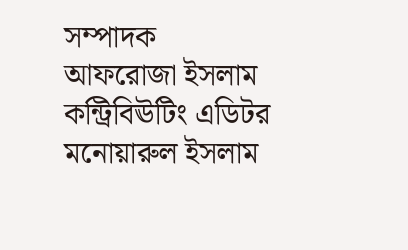সম্পাদক
আফরোজা ইসলাম
কন্ট্রিবিঊটিং এডিটর
মনোয়ারুল ইসলাম